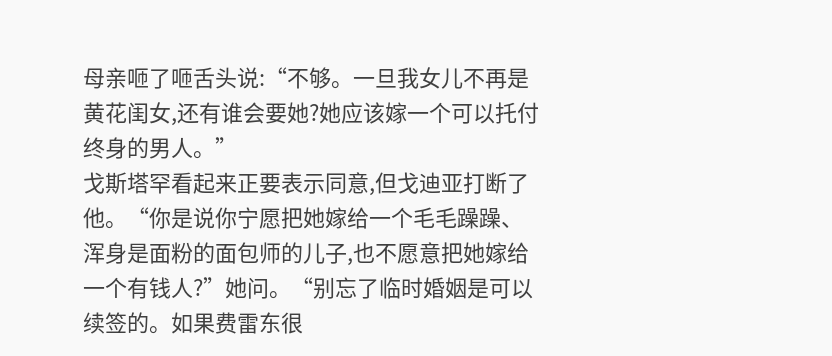母亲咂了咂舌头说:“不够。一旦我女儿不再是黄花闺女,还有谁会要她?她应该嫁一个可以托付终身的男人。”
戈斯塔罕看起来正要表示同意,但戈迪亚打断了他。“你是说你宁愿把她嫁给一个毛毛躁躁、浑身是面粉的面包师的儿子,也不愿意把她嫁给一个有钱人?”她问。“别忘了临时婚姻是可以续签的。如果费雷东很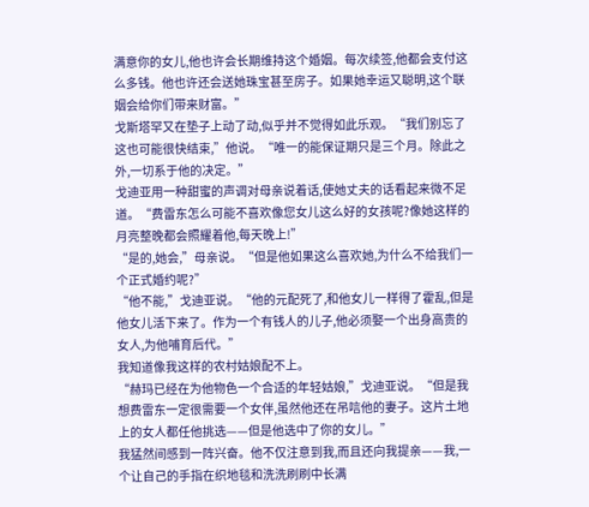满意你的女儿,他也许会长期维持这个婚姻。每次续签,他都会支付这么多钱。他也许还会送她珠宝甚至房子。如果她幸运又聪明,这个联姻会给你们带来财富。”
戈斯塔罕又在垫子上动了动,似乎并不觉得如此乐观。“我们别忘了这也可能很快结束,”他说。“唯一的能保证期只是三个月。除此之外,一切系于他的决定。”
戈迪亚用一种甜蜜的声调对母亲说着话,使她丈夫的话看起来微不足道。“费雷东怎么可能不喜欢像您女儿这么好的女孩呢?像她这样的月亮整晚都会照耀着他,每天晚上!”
“是的,她会,”母亲说。“但是他如果这么喜欢她,为什么不给我们一个正式婚约呢?”
“他不能,”戈迪亚说。“他的元配死了,和他女儿一样得了霍乱,但是他女儿活下来了。作为一个有钱人的儿子,他必须娶一个出身高贵的女人,为他哺育后代。”
我知道像我这样的农村姑娘配不上。
“赫玛已经在为他物色一个合适的年轻姑娘,”戈迪亚说。“但是我想费雷东一定很需要一个女伴,虽然他还在吊唁他的妻子。这片土地上的女人都任他挑选——但是他选中了你的女儿。”
我猛然间感到一阵兴奋。他不仅注意到我,而且还向我提亲——我,一个让自己的手指在织地毯和洗洗刷刷中长满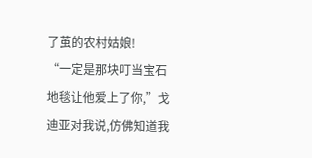了茧的农村姑娘!
“一定是那块叮当宝石地毯让他爱上了你,”戈迪亚对我说,仿佛知道我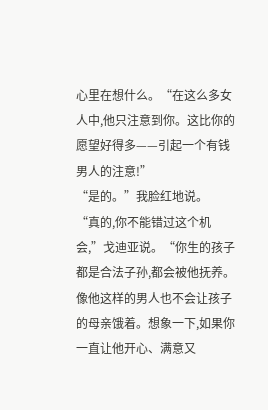心里在想什么。“在这么多女人中,他只注意到你。这比你的愿望好得多——引起一个有钱男人的注意!”
“是的。”我脸红地说。
“真的,你不能错过这个机会,”戈迪亚说。“你生的孩子都是合法子孙,都会被他抚养。像他这样的男人也不会让孩子的母亲饿着。想象一下,如果你一直让他开心、满意又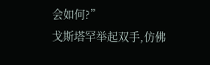会如何?”
戈斯塔罕举起双手,仿佛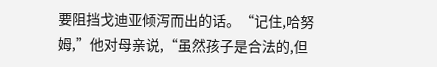要阻挡戈迪亚倾泻而出的话。“记住,哈努姆,”他对母亲说,“虽然孩子是合法的,但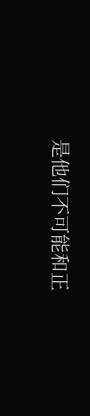是他们不可能和正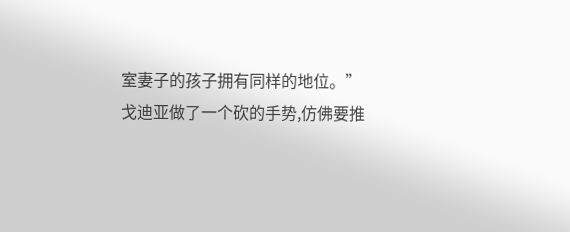室妻子的孩子拥有同样的地位。”
戈迪亚做了一个砍的手势,仿佛要推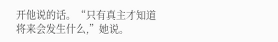开他说的话。“只有真主才知道将来会发生什么,”她说。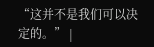“这并不是我们可以决定的。” |